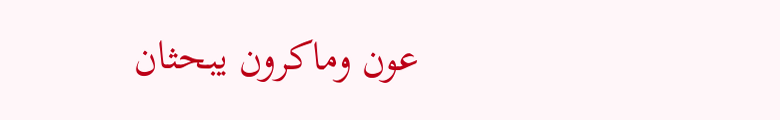عون وماكرون يبحثان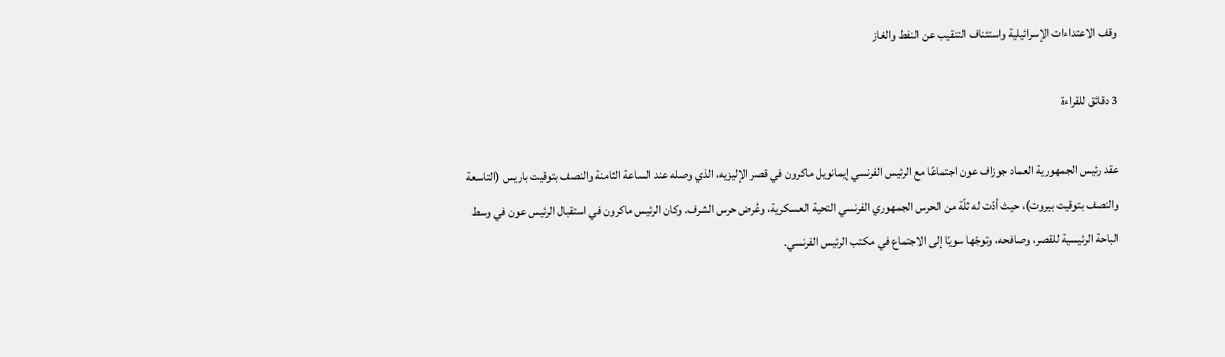وقف الاعتداءات الإسرائيلية واستئناف التنقيب عن النفط والغاز

3 دقائق للقراءة

عقد رئيس الجمهورية العماد جوزاف عون اجتماعًا مع الرئيس الفرنسي إيمانويل ماكرون في قصر الإليزيه، الذي وصله عند الساعة الثامنة والنصف بتوقيت باريس (التاسعة والنصف بتوقيت بيروت)، حيث أدّت له ثلّة من الحرس الجمهوري الفرنسي التحية العسكرية، وعُرض حرس الشرف. وكان الرئيس ماكرون في استقبال الرئيس عون في وسط الباحة الرئيسية للقصر، وصافحه، وتوجّها سويًا إلى الاجتماع في مكتب الرئيس الفرنسي.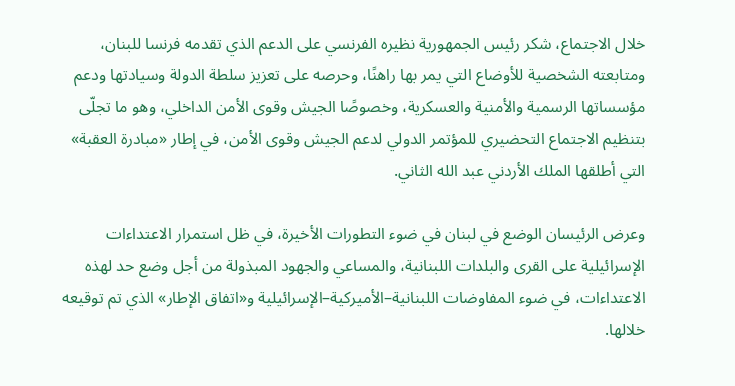خلال الاجتماع، شكر رئيس الجمهورية نظيره الفرنسي على الدعم الذي تقدمه فرنسا للبنان، ومتابعته الشخصية للأوضاع التي يمر بها راهنًا، وحرصه على تعزيز سلطة الدولة وسيادتها ودعم مؤسساتها الرسمية والأمنية والعسكرية، وخصوصًا الجيش وقوى الأمن الداخلي، وهو ما تجلّى بتنظيم الاجتماع التحضيري للمؤتمر الدولي لدعم الجيش وقوى الأمن، في إطار «مبادرة العقبة» التي أطلقها الملك الأردني عبد الله الثاني.

وعرض الرئيسان الوضع في لبنان في ضوء التطورات الأخيرة، في ظل استمرار الاعتداءات الإسرائيلية على القرى والبلدات اللبنانية، والمساعي والجهود المبذولة من أجل وضع حد لهذه الاعتداءات، في ضوء المفاوضات اللبنانية–الأميركية–الإسرائيلية و«اتفاق الإطار» الذي تم توقيعه خلالها.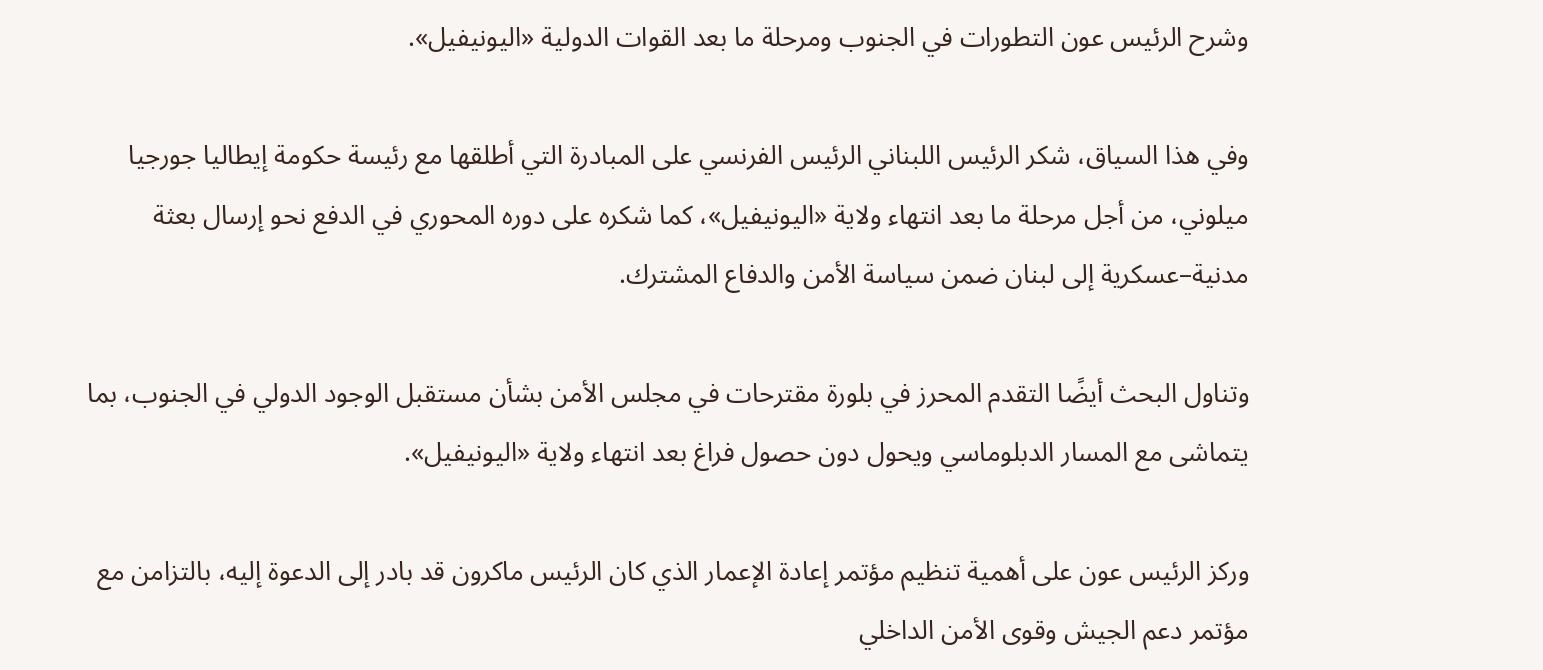وشرح الرئيس عون التطورات في الجنوب ومرحلة ما بعد القوات الدولية «اليونيفيل».

وفي هذا السياق، شكر الرئيس اللبناني الرئيس الفرنسي على المبادرة التي أطلقها مع رئيسة حكومة إيطاليا جورجيا ميلوني، من أجل مرحلة ما بعد انتهاء ولاية «اليونيفيل»، كما شكره على دوره المحوري في الدفع نحو إرسال بعثة مدنية–عسكرية إلى لبنان ضمن سياسة الأمن والدفاع المشترك.

وتناول البحث أيضًا التقدم المحرز في بلورة مقترحات في مجلس الأمن بشأن مستقبل الوجود الدولي في الجنوب، بما يتماشى مع المسار الدبلوماسي ويحول دون حصول فراغ بعد انتهاء ولاية «اليونيفيل».

وركز الرئيس عون على أهمية تنظيم مؤتمر إعادة الإعمار الذي كان الرئيس ماكرون قد بادر إلى الدعوة إليه، بالتزامن مع مؤتمر دعم الجيش وقوى الأمن الداخلي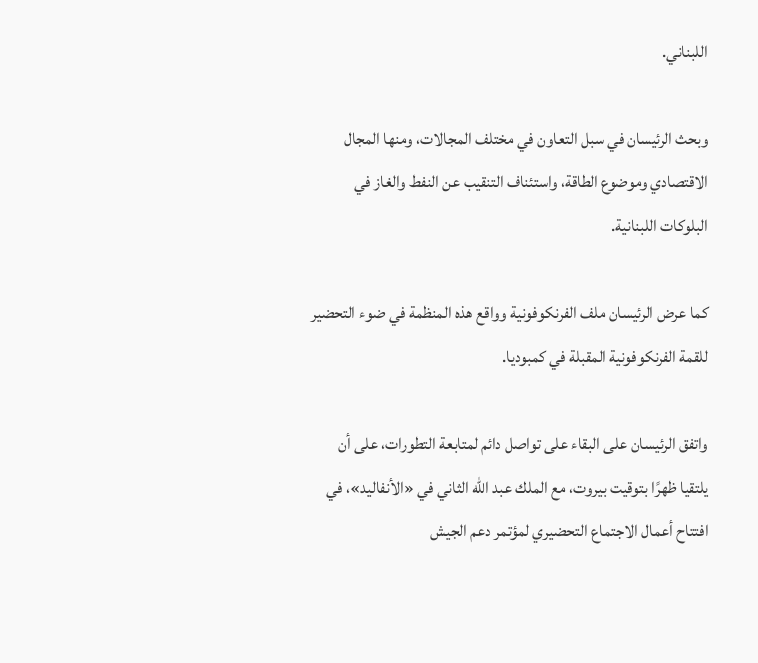اللبناني.

وبحث الرئيسان في سبل التعاون في مختلف المجالات، ومنها المجال الاقتصادي وموضوع الطاقة، واستئناف التنقيب عن النفط والغاز في البلوكات اللبنانية.

كما عرض الرئيسان ملف الفرنكوفونية وواقع هذه المنظمة في ضوء التحضير للقمة الفرنكوفونية المقبلة في كمبوديا.

واتفق الرئيسان على البقاء على تواصل دائم لمتابعة التطورات، على أن يلتقيا ظهرًا بتوقيت بيروت، مع الملك عبد الله الثاني في «الأنفاليد»، في افتتاح أعمال الاجتماع التحضيري لمؤتمر دعم الجيش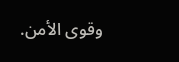وقوى الأمن.